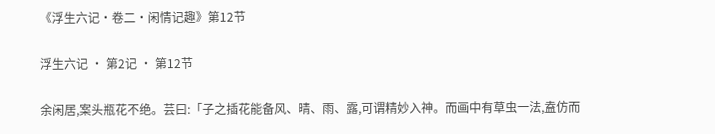《浮生六记·卷二·闲情记趣》第12节

浮生六记 · 第2记 · 第12节

余闲居,案头瓶花不绝。芸曰:「子之插花能备风、晴、雨、露,可谓精妙入神。而画中有草虫一法,盍仿而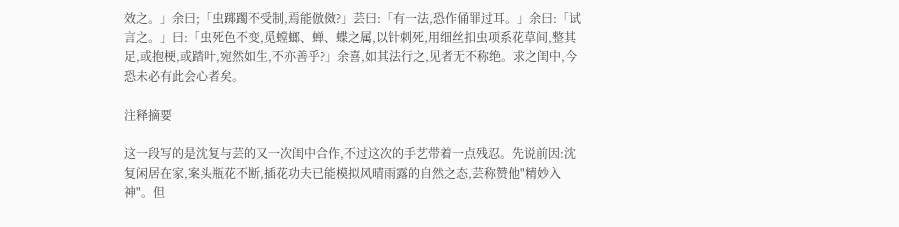效之。」余曰;「虫踯躅不受制,焉能倣傚?」芸曰:「有一法,恐作俑罪过耳。」余曰:「试言之。」曰:「虫死色不变,觅螳螂、蝉、蝶之属,以针刺死,用细丝扣虫项系花草间,整其足,或抱梗,或踏叶,宛然如生,不亦善乎?」余喜,如其法行之,见者无不称绝。求之闺中,今恐未必有此会心者矣。

注释摘要

这一段写的是沈复与芸的又一次闺中合作,不过这次的手艺带着一点残忍。先说前因:沈复闲居在家,案头瓶花不断,插花功夫已能模拟风晴雨露的自然之态,芸称赞他"精妙入神"。但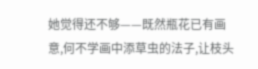她觉得还不够——既然瓶花已有画意,何不学画中添草虫的法子,让枝头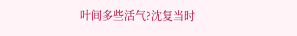叶间多些活气?沈复当时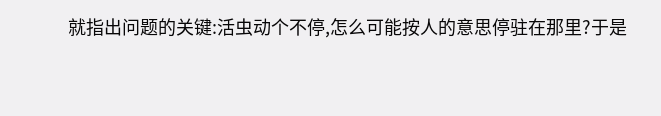就指出问题的关键:活虫动个不停,怎么可能按人的意思停驻在那里?于是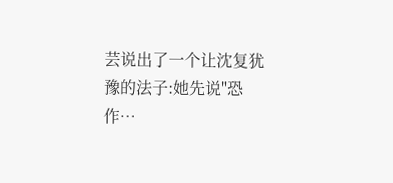芸说出了一个让沈复犹豫的法子:她先说"恐作…